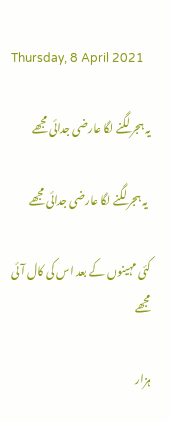Thursday, 8 April 2021

یہ ہجر لگنے لگا عارضی جدائی مجھے

 یہ ہجر لگنے لگا عارضی جدائی مجھے

کئی مہینوں کے بعد اس کی کال آئی مجھے

ہزار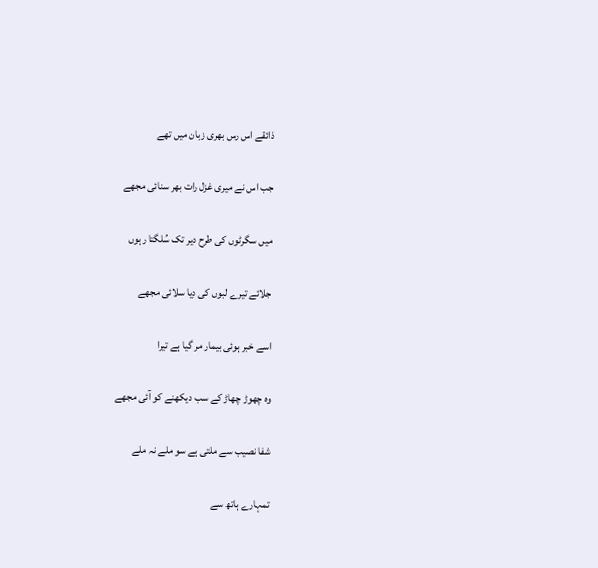ذائقے اس رس بھری زبان میں تھے

جب اس نے میری غزل رات بھر سنائی مجھے

میں سگرٹوں کی طرح دیر تک سُلگتا رہوں

جلائے تیرے لبوں کی دِیا سلائی مجھے

اسے خبر ہوئی بیمار مر گیا ہے تیرا

وہ چھوڑ چھاڑ کے سب دیکھنے کو آئی مجھے

شفا نصیب سے ملتی ہے سو ملے نہ ملے

تمہارے ہاتھ سے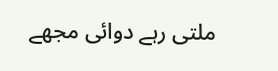ملتی رہے دوائی مجھے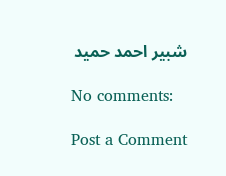شبیر احمد حمید

No comments:

Post a Comment